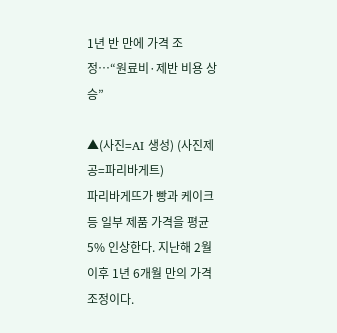1년 반 만에 가격 조정…“원료비·제반 비용 상승”

▲(사진=AI 생성) (사진제공=파리바게트)
파리바게뜨가 빵과 케이크 등 일부 제품 가격을 평균 5% 인상한다. 지난해 2월 이후 1년 6개월 만의 가격 조정이다.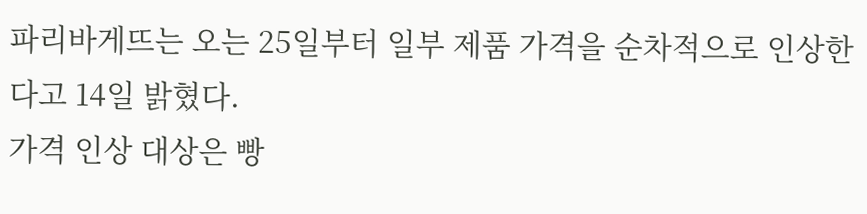파리바게뜨는 오는 25일부터 일부 제품 가격을 순차적으로 인상한다고 14일 밝혔다.
가격 인상 대상은 빵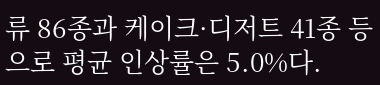류 86종과 케이크·디저트 41종 등으로 평균 인상률은 5.0%다.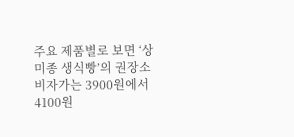주요 제품별로 보면 ‘상미종 생식빵’의 권장소비자가는 3900원에서 4100원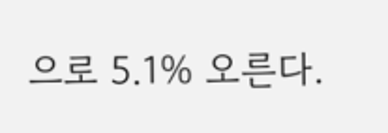으로 5.1% 오른다.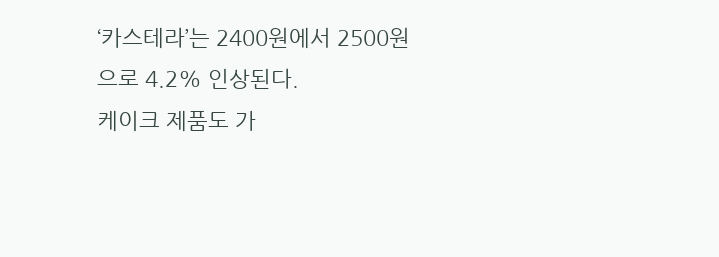‘카스테라’는 2400원에서 2500원으로 4.2% 인상된다.
케이크 제품도 가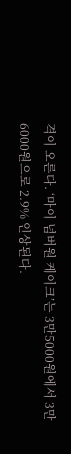격이 오른다. ‘마이 넘버원 케이크’는 3만5000원에서 3만6000원으로 2.9% 인상된다.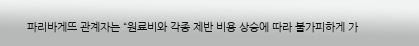파리바게뜨 관계자는 “원료비와 각종 제반 비용 상승에 따라 불가피하게 가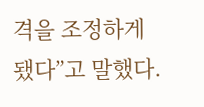격을 조정하게 됐다”고 말했다.